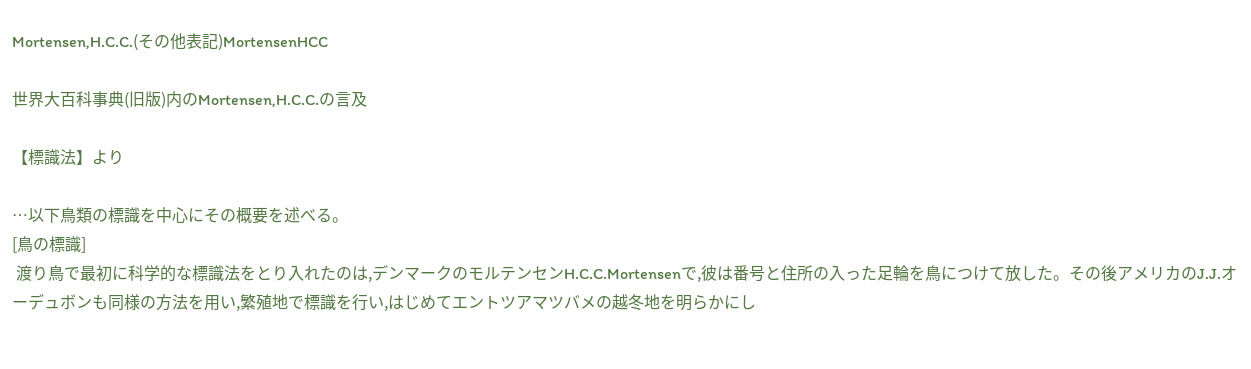Mortensen,H.C.C.(その他表記)MortensenHCC

世界大百科事典(旧版)内のMortensen,H.C.C.の言及

【標識法】より

…以下鳥類の標識を中心にその概要を述べる。
[鳥の標識]
 渡り鳥で最初に科学的な標識法をとり入れたのは,デンマークのモルテンセンH.C.C.Mortensenで,彼は番号と住所の入った足輪を鳥につけて放した。その後アメリカのJ.J.オーデュボンも同様の方法を用い,繁殖地で標識を行い,はじめてエントツアマツバメの越冬地を明らかにし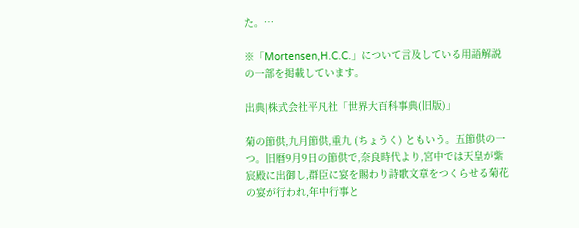た。…

※「Mortensen,H.C.C.」について言及している用語解説の一部を掲載しています。

出典|株式会社平凡社「世界大百科事典(旧版)」

菊の節供,九月節供,重九 (ちょうく) ともいう。五節供の一つ。旧暦9月9日の節供で,奈良時代より,宮中では天皇が紫宸殿に出御し,群臣に宴を賜わり詩歌文章をつくらせる菊花の宴が行われ,年中行事と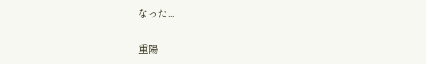なった...

重陽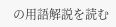の用語解説を読む